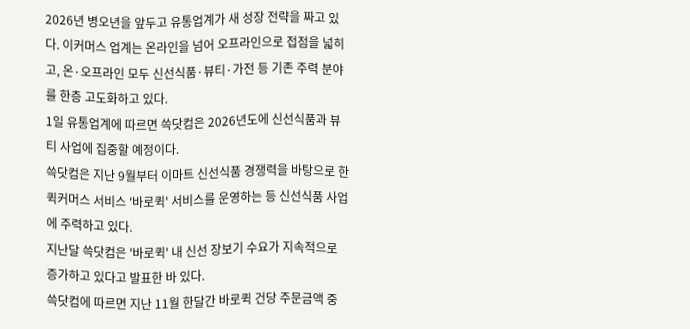2026년 병오년을 앞두고 유통업계가 새 성장 전략을 짜고 있다. 이커머스 업계는 온라인을 넘어 오프라인으로 접점을 넓히고, 온·오프라인 모두 신선식품·뷰티·가전 등 기존 주력 분야를 한층 고도화하고 있다.
1일 유통업계에 따르면 쓱닷컴은 2026년도에 신선식품과 뷰티 사업에 집중할 예정이다.
쓱닷컴은 지난 9월부터 이마트 신선식품 경쟁력을 바탕으로 한 퀵커머스 서비스 '바로퀵' 서비스를 운영하는 등 신선식품 사업에 주력하고 있다.
지난달 쓱닷컴은 '바로퀵' 내 신선 장보기 수요가 지속적으로 증가하고 있다고 발표한 바 있다.
쓱닷컴에 따르면 지난 11월 한달간 바로퀵 건당 주문금액 중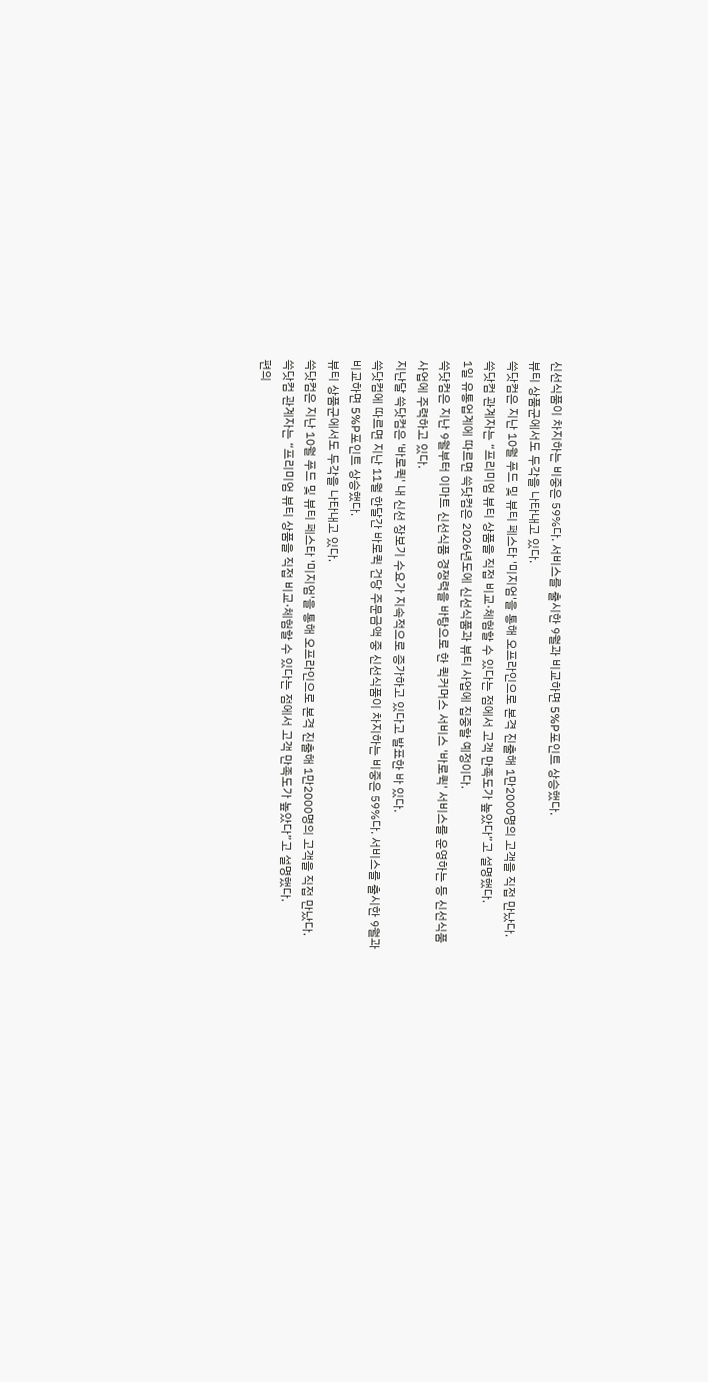신선식품이 차지하는 비중은 59%다. 서비스를 출시한 9월과 비교하면 5%P포인트 상승했다.
뷰티 상품군에서도 두각을 나타내고 있다.
쓱닷컴은 지난 10월 푸드 및 뷰티 페스타 '미지엄'을 통해 오프라인으로 본격 진출해 1만2000명의 고객을 직접 만났다.
쓱닷컴 관계자는 “프리미엄 뷰티 상품을 직접 비교·체험할 수 있다는 점에서 고객 만족도가 높았다”고 설명했다.
1일 유통업계에 따르면 쓱닷컴은 2026년도에 신선식품과 뷰티 사업에 집중할 예정이다.
쓱닷컴은 지난 9월부터 이마트 신선식품 경쟁력을 바탕으로 한 퀵커머스 서비스 '바로퀵' 서비스를 운영하는 등 신선식품 사업에 주력하고 있다.
지난달 쓱닷컴은 '바로퀵' 내 신선 장보기 수요가 지속적으로 증가하고 있다고 발표한 바 있다.
쓱닷컴에 따르면 지난 11월 한달간 바로퀵 건당 주문금액 중 신선식품이 차지하는 비중은 59%다. 서비스를 출시한 9월과 비교하면 5%P포인트 상승했다.
뷰티 상품군에서도 두각을 나타내고 있다.
쓱닷컴은 지난 10월 푸드 및 뷰티 페스타 '미지엄'을 통해 오프라인으로 본격 진출해 1만2000명의 고객을 직접 만났다.
쓱닷컴 관계자는 “프리미엄 뷰티 상품을 직접 비교·체험할 수 있다는 점에서 고객 만족도가 높았다”고 설명했다.
편의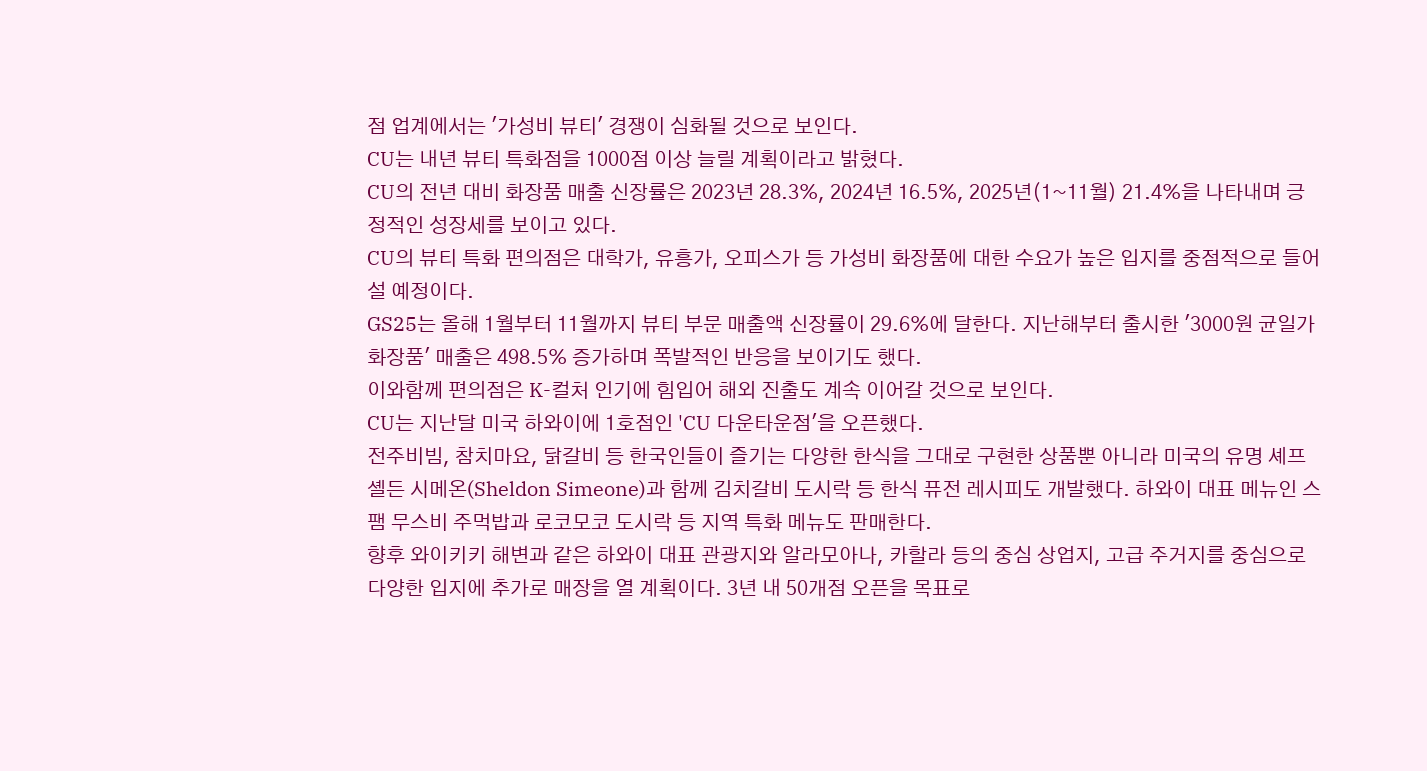점 업계에서는 '가성비 뷰티' 경쟁이 심화될 것으로 보인다.
CU는 내년 뷰티 특화점을 1000점 이상 늘릴 계획이라고 밝혔다.
CU의 전년 대비 화장품 매출 신장률은 2023년 28.3%, 2024년 16.5%, 2025년(1~11월) 21.4%을 나타내며 긍정적인 성장세를 보이고 있다.
CU의 뷰티 특화 편의점은 대학가, 유흥가, 오피스가 등 가성비 화장품에 대한 수요가 높은 입지를 중점적으로 들어설 예정이다.
GS25는 올해 1월부터 11월까지 뷰티 부문 매출액 신장률이 29.6%에 달한다. 지난해부터 출시한 '3000원 균일가 화장품' 매출은 498.5% 증가하며 폭발적인 반응을 보이기도 했다.
이와함께 편의점은 K-컬처 인기에 힘입어 해외 진출도 계속 이어갈 것으로 보인다.
CU는 지난달 미국 하와이에 1호점인 'CU 다운타운점'을 오픈했다.
전주비빔, 참치마요, 닭갈비 등 한국인들이 즐기는 다양한 한식을 그대로 구현한 상품뿐 아니라 미국의 유명 셰프 셸든 시메온(Sheldon Simeone)과 함께 김치갈비 도시락 등 한식 퓨전 레시피도 개발했다. 하와이 대표 메뉴인 스팸 무스비 주먹밥과 로코모코 도시락 등 지역 특화 메뉴도 판매한다.
향후 와이키키 해변과 같은 하와이 대표 관광지와 알라모아나, 카할라 등의 중심 상업지, 고급 주거지를 중심으로 다양한 입지에 추가로 매장을 열 계획이다. 3년 내 50개점 오픈을 목표로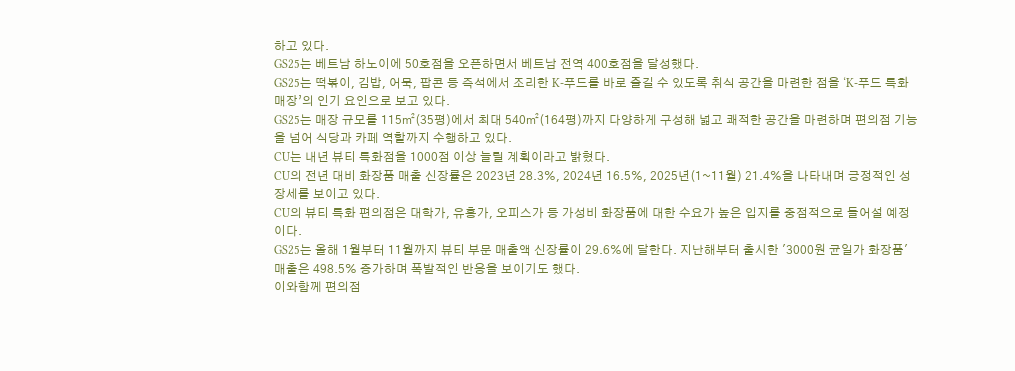하고 있다.
GS25는 베트남 하노이에 50호점을 오픈하면서 베트남 전역 400호점을 달성했다.
GS25는 떡볶이, 김밥, 어묵, 팝콘 등 즉석에서 조리한 K-푸드를 바로 즐길 수 있도록 취식 공간을 마련한 점을 ‘K-푸드 특화 매장’의 인기 요인으로 보고 있다.
GS25는 매장 규모를 115㎡(35평)에서 최대 540㎡(164평)까지 다양하게 구성해 넓고 쾌적한 공간을 마련하며 편의점 기능을 넘어 식당과 카페 역할까지 수행하고 있다.
CU는 내년 뷰티 특화점을 1000점 이상 늘릴 계획이라고 밝혔다.
CU의 전년 대비 화장품 매출 신장률은 2023년 28.3%, 2024년 16.5%, 2025년(1~11월) 21.4%을 나타내며 긍정적인 성장세를 보이고 있다.
CU의 뷰티 특화 편의점은 대학가, 유흥가, 오피스가 등 가성비 화장품에 대한 수요가 높은 입지를 중점적으로 들어설 예정이다.
GS25는 올해 1월부터 11월까지 뷰티 부문 매출액 신장률이 29.6%에 달한다. 지난해부터 출시한 '3000원 균일가 화장품' 매출은 498.5% 증가하며 폭발적인 반응을 보이기도 했다.
이와함께 편의점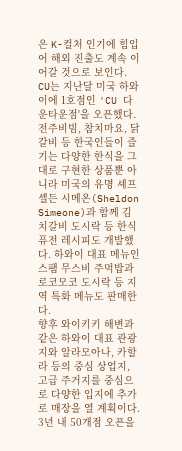은 K-컬처 인기에 힘입어 해외 진출도 계속 이어갈 것으로 보인다.
CU는 지난달 미국 하와이에 1호점인 'CU 다운타운점'을 오픈했다.
전주비빔, 참치마요, 닭갈비 등 한국인들이 즐기는 다양한 한식을 그대로 구현한 상품뿐 아니라 미국의 유명 셰프 셸든 시메온(Sheldon Simeone)과 함께 김치갈비 도시락 등 한식 퓨전 레시피도 개발했다. 하와이 대표 메뉴인 스팸 무스비 주먹밥과 로코모코 도시락 등 지역 특화 메뉴도 판매한다.
향후 와이키키 해변과 같은 하와이 대표 관광지와 알라모아나, 카할라 등의 중심 상업지, 고급 주거지를 중심으로 다양한 입지에 추가로 매장을 열 계획이다. 3년 내 50개점 오픈을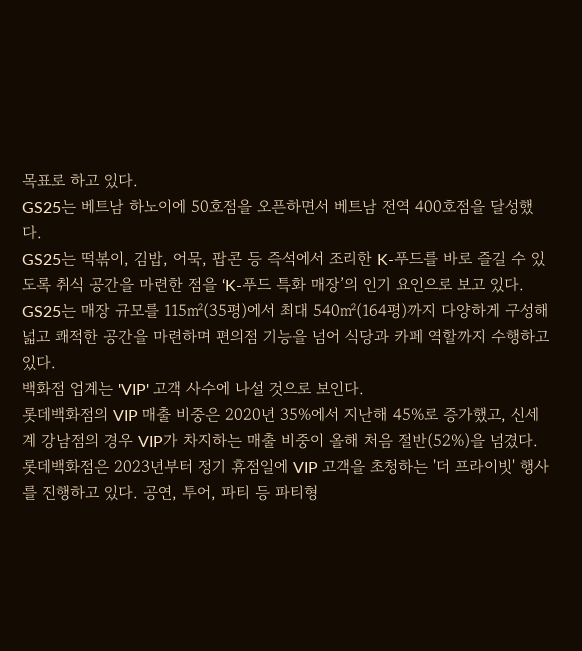목표로 하고 있다.
GS25는 베트남 하노이에 50호점을 오픈하면서 베트남 전역 400호점을 달성했다.
GS25는 떡볶이, 김밥, 어묵, 팝콘 등 즉석에서 조리한 K-푸드를 바로 즐길 수 있도록 취식 공간을 마련한 점을 ‘K-푸드 특화 매장’의 인기 요인으로 보고 있다.
GS25는 매장 규모를 115㎡(35평)에서 최대 540㎡(164평)까지 다양하게 구성해 넓고 쾌적한 공간을 마련하며 편의점 기능을 넘어 식당과 카페 역할까지 수행하고 있다.
백화점 업계는 'VIP' 고객 사수에 나설 것으로 보인다.
롯데백화점의 VIP 매출 비중은 2020년 35%에서 지난해 45%로 증가했고, 신세계 강남점의 경우 VIP가 차지하는 매출 비중이 올해 처음 절반(52%)을 넘겼다.
롯데백화점은 2023년부터 정기 휴점일에 VIP 고객을 초청하는 '더 프라이빗' 행사를 진행하고 있다. 공연, 투어, 파티 등 파티형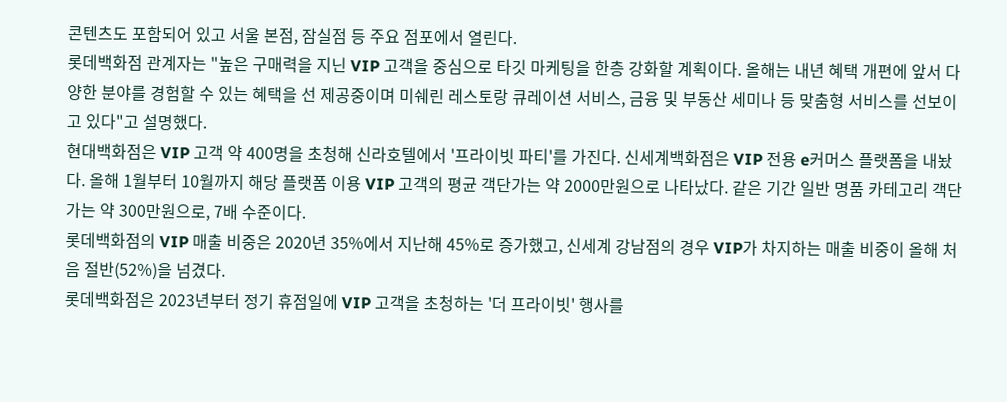콘텐츠도 포함되어 있고 서울 본점, 잠실점 등 주요 점포에서 열린다.
롯데백화점 관계자는 "높은 구매력을 지닌 VIP 고객을 중심으로 타깃 마케팅을 한층 강화할 계획이다. 올해는 내년 혜택 개편에 앞서 다양한 분야를 경험할 수 있는 혜택을 선 제공중이며 미쉐린 레스토랑 큐레이션 서비스, 금융 및 부동산 세미나 등 맞춤형 서비스를 선보이고 있다"고 설명했다.
현대백화점은 VIP 고객 약 400명을 초청해 신라호텔에서 '프라이빗 파티'를 가진다. 신세계백화점은 VIP 전용 e커머스 플랫폼을 내놨다. 올해 1월부터 10월까지 해당 플랫폼 이용 VIP 고객의 평균 객단가는 약 2000만원으로 나타났다. 같은 기간 일반 명품 카테고리 객단가는 약 300만원으로, 7배 수준이다.
롯데백화점의 VIP 매출 비중은 2020년 35%에서 지난해 45%로 증가했고, 신세계 강남점의 경우 VIP가 차지하는 매출 비중이 올해 처음 절반(52%)을 넘겼다.
롯데백화점은 2023년부터 정기 휴점일에 VIP 고객을 초청하는 '더 프라이빗' 행사를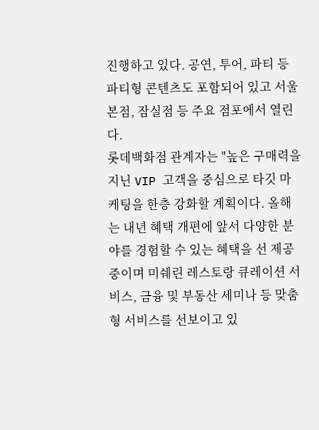진행하고 있다. 공연, 투어, 파티 등 파티형 콘텐츠도 포함되어 있고 서울 본점, 잠실점 등 주요 점포에서 열린다.
롯데백화점 관계자는 "높은 구매력을 지닌 VIP 고객을 중심으로 타깃 마케팅을 한층 강화할 계획이다. 올해는 내년 혜택 개편에 앞서 다양한 분야를 경험할 수 있는 혜택을 선 제공중이며 미쉐린 레스토랑 큐레이션 서비스, 금융 및 부동산 세미나 등 맞춤형 서비스를 선보이고 있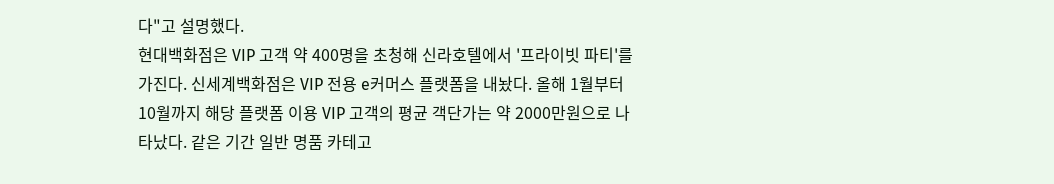다"고 설명했다.
현대백화점은 VIP 고객 약 400명을 초청해 신라호텔에서 '프라이빗 파티'를 가진다. 신세계백화점은 VIP 전용 e커머스 플랫폼을 내놨다. 올해 1월부터 10월까지 해당 플랫폼 이용 VIP 고객의 평균 객단가는 약 2000만원으로 나타났다. 같은 기간 일반 명품 카테고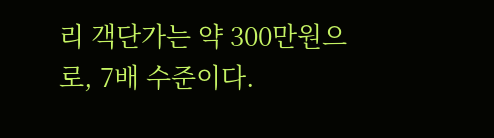리 객단가는 약 300만원으로, 7배 수준이다.